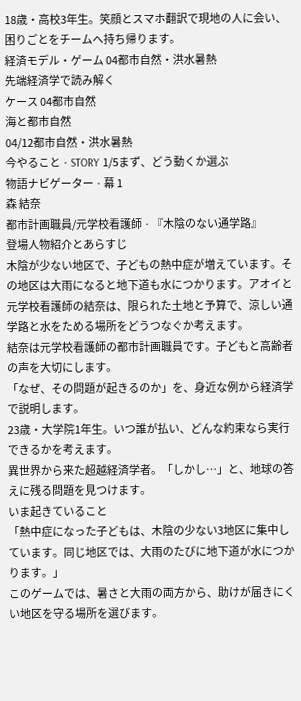18歳・高校3年生。笑顔とスマホ翻訳で現地の人に会い、困りごとをチームへ持ち帰ります。
経済モデル・ゲーム 04都市自然・洪水暑熱
先端経済学で読み解く
ケース 04都市自然
海と都市自然
04/12都市自然・洪水暑熱
今やること · STORY 1/5まず、どう動くか選ぶ
物語ナビゲーター · 幕 1
森 結奈
都市計画職員/元学校看護師 · 『木陰のない通学路』
登場人物紹介とあらすじ
木陰が少ない地区で、子どもの熱中症が増えています。その地区は大雨になると地下道も水につかります。アオイと元学校看護師の結奈は、限られた土地と予算で、涼しい通学路と水をためる場所をどうつなぐか考えます。
結奈は元学校看護師の都市計画職員です。子どもと高齢者の声を大切にします。
「なぜ、その問題が起きるのか」を、身近な例から経済学で説明します。
23歳・大学院1年生。いつ誰が払い、どんな約束なら実行できるかを考えます。
異世界から来た超越経済学者。「しかし…」と、地球の答えに残る問題を見つけます。
いま起きていること
「熱中症になった子どもは、木陰の少ない3地区に集中しています。同じ地区では、大雨のたびに地下道が水につかります。」
このゲームでは、暑さと大雨の両方から、助けが届きにくい地区を守る場所を選びます。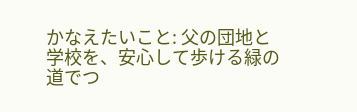かなえたいこと: 父の団地と学校を、安心して歩ける緑の道でつ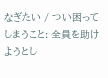なぎたい / つい困ってしまうこと: 全員を助けようとし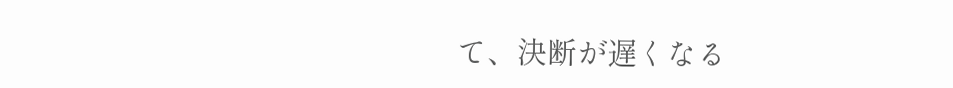て、決断が遅くなる